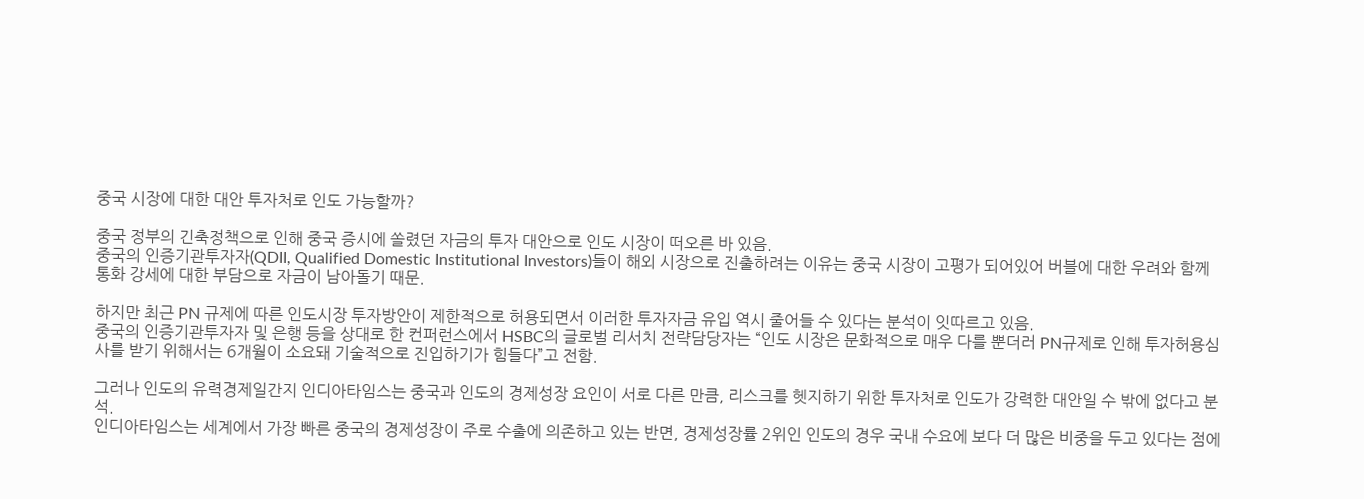중국 시장에 대한 대안 투자처로 인도 가능할까?

중국 정부의 긴축정책으로 인해 중국 증시에 쏠렸던 자금의 투자 대안으로 인도 시장이 떠오른 바 있음.
중국의 인증기관투자자(QDII, Qualified Domestic Institutional Investors)들이 해외 시장으로 진출하려는 이유는 중국 시장이 고평가 되어있어 버블에 대한 우려와 함께 통화 강세에 대한 부담으로 자금이 남아돌기 때문.

하지만 최근 PN 규제에 따른 인도시장 투자방안이 제한적으로 허용되면서 이러한 투자자금 유입 역시 줄어들 수 있다는 분석이 잇따르고 있음.
중국의 인증기관투자자 및 은행 등을 상대로 한 컨퍼런스에서 HSBC의 글로벌 리서치 전략담당자는 “인도 시장은 문화적으로 매우 다를 뿐더러 PN규제로 인해 투자허용심사를 받기 위해서는 6개월이 소요돼 기술적으로 진입하기가 힘들다”고 전함.

그러나 인도의 유력경제일간지 인디아타임스는 중국과 인도의 경제성장 요인이 서로 다른 만큼, 리스크를 헷지하기 위한 투자처로 인도가 강력한 대안일 수 밖에 없다고 분석.
인디아타임스는 세계에서 가장 빠른 중국의 경제성장이 주로 수출에 의존하고 있는 반면, 경제성장률 2위인 인도의 경우 국내 수요에 보다 더 많은 비중을 두고 있다는 점에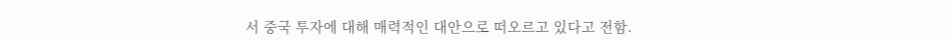서 중국 투자에 대해 매력적인 대안으로 떠오르고 있다고 전함.